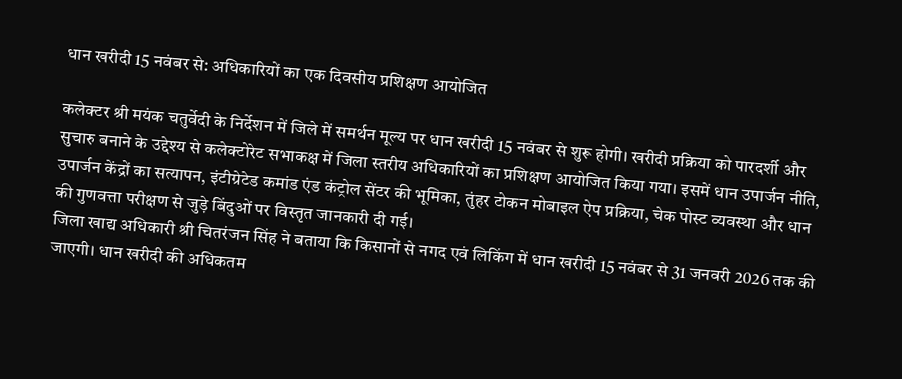धान खरीदी 15 नवंबर से: अधिकारियों का एक दिवसीय प्रशिक्षण आयोजित

कलेक्टर श्री मयंक चतुर्वेदी के निर्देशन में जिले में समर्थन मूल्य पर धान खरीदी 15 नवंबर से शुरू होगी। खरीदी प्रक्रिया को पारदर्शी और सुचारु बनाने के उद्देश्य से कलेक्टोरेट सभाकक्ष में जिला स्तरीय अधिकारियों का प्रशिक्षण आयोजित किया गया। इसमें धान उपार्जन नीति, उपार्जन केंद्रों का सत्यापन, इंटीग्रेटेड कमांड एंड कंट्रोल सेंटर की भूमिका, तुंहर टोकन मोबाइल ऐप प्रक्रिया, चेक पोस्ट व्यवस्था और धान की गुणवत्ता परीक्षण से जुड़े बिंदुओं पर विस्तृत जानकारी दी गई।
जिला खाद्य अधिकारी श्री चितरंजन सिंह ने बताया कि किसानों से नगद एवं लिकिंग में धान खरीदी 15 नवंबर से 31 जनवरी 2026 तक की जाएगी। धान खरीदी की अधिकतम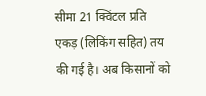सीमा 21 क्विंटल प्रति एकड़ (लिकिंग सहित) तय की गई है। अब किसानों को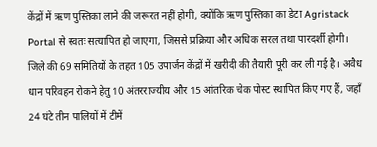केंद्रों में ऋण पुस्तिका लाने की जरूरत नहीं होगी, क्योंकि ऋण पुस्तिका का डेटा Agristack Portal से स्वतः सत्यापित हो जाएगा, जिससे प्रक्रिया और अधिक सरल तथा पारदर्शी होगी।
जिले की 69 समितियों के तहत 105 उपार्जन केंद्रों में खरीदी की तैयारी पूरी कर ली गई है। अवैध धान परिवहन रोकने हेतु 10 अंतरराज्यीय और 15 आंतरिक चेक पोस्ट स्थापित किए गए हैं, जहाँ 24 घंटे तीन पालियों में टीमें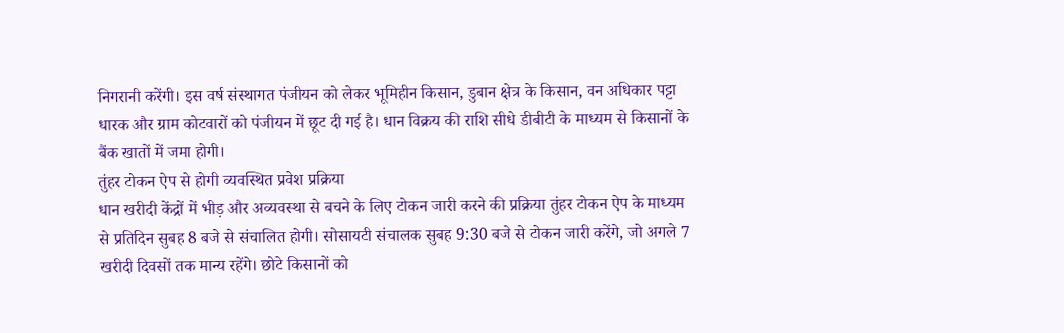निगरानी करेंगी। इस वर्ष संस्थागत पंजीयन को लेकर भूमिहीन किसान, डुबान क्षेत्र के किसान, वन अधिकार पट्टा धारक और ग्राम कोटवारों को पंजीयन में छूट दी गई है। धान विक्रय की राशि सीधे डीबीटी के माध्यम से किसानों के बैंक खातों में जमा होगी।
तुंहर टोकन ऐप से होगी व्यवस्थित प्रवेश प्रक्रिया
धान खरीदी केंद्रों में भीड़ और अव्यवस्था से बचने के लिए टोकन जारी करने की प्रक्रिया तुंहर टोकन ऐप के माध्यम से प्रतिदिन सुबह 8 बजे से संचालित होगी। सोसायटी संचालक सुबह 9:30 बजे से टोकन जारी करेंगे, जो अगले 7 खरीदी दिवसों तक मान्य रहेंगे। छोटे किसानों को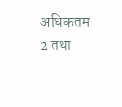अधिकतम 2 तथा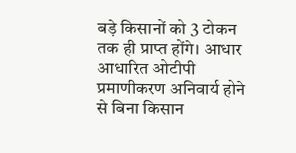बड़े किसानों को 3 टोकन तक ही प्राप्त होंगे। आधार आधारित ओटीपी प्रमाणीकरण अनिवार्य होने से बिना किसान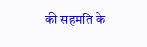की सहमति के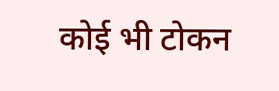कोई भी टोकन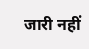जारी नहीं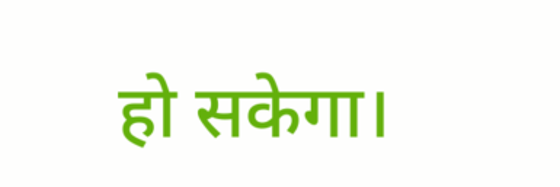हो सकेगा।